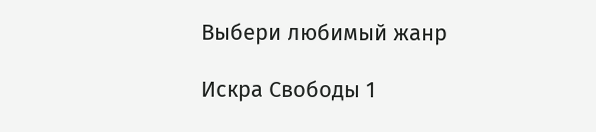Выбери любимый жанр

Искра Свободы 1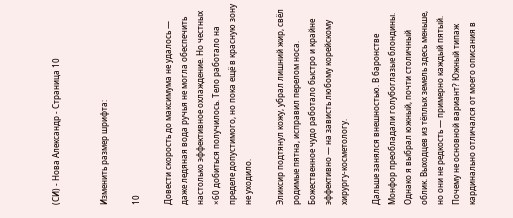(СИ) - Нова Александр - Страница 10


Изменить размер шрифта:

10

Довести скорость до максимума не удалось — даже ледяная вода ручья не могла обеспечить настолько эффективное охлаждение. Но честных ×60 добиться получилось. Тело работало на пределе допустимого, но пока ещё в красную зону не уходило.

Эликсир подтянул кожу, убрал лишний жир, свёл родимые пятна, исправил перелом носа. Божественное чудо работало быстро и крайне эффективно — на зависть любому корейскому хирургу-косметологу.

Дальше занялся внешностью. В баронстве Монфор преобладали голубоглазые блондины. Однако я выбрал южный, почти столичный облик. Выходцев из тёплых земель здесь меньше, но они не редкость — примерно каждый пятый. Почему не основной вариант? Южный типаж кардинально отличался от моего описания в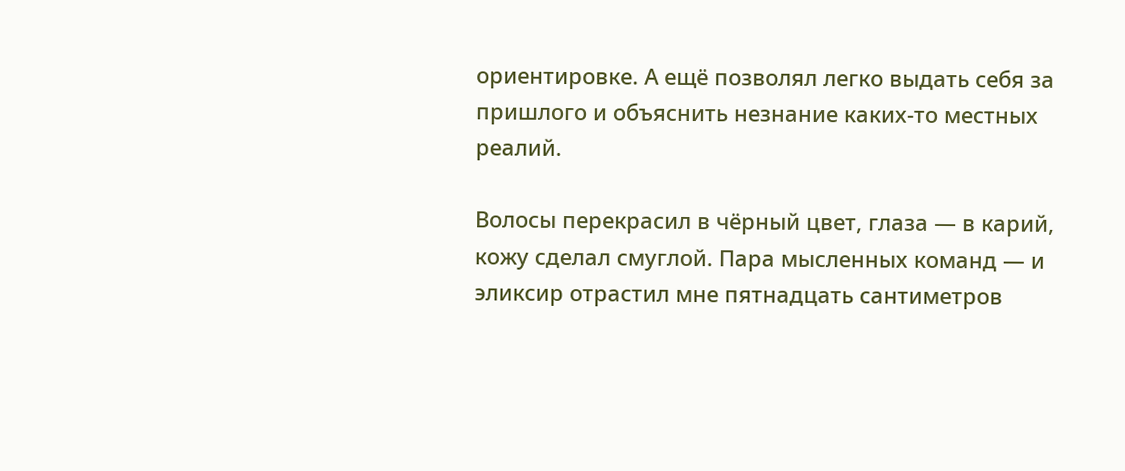ориентировке. А ещё позволял легко выдать себя за пришлого и объяснить незнание каких-то местных реалий.

Волосы перекрасил в чёрный цвет, глаза — в карий, кожу сделал смуглой. Пара мысленных команд — и эликсир отрастил мне пятнадцать сантиметров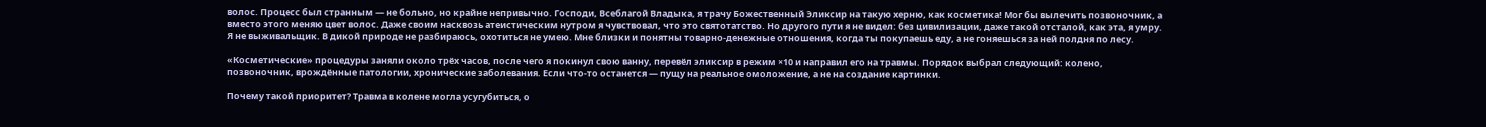волос. Процесс был странным — не больно, но крайне непривычно. Господи, Всеблагой Владыка, я трачу Божественный Эликсир на такую херню, как косметика! Мог бы вылечить позвоночник, а вместо этого меняю цвет волос. Даже своим насквозь атеистическим нутром я чувствовал, что это святотатство. Но другого пути я не видел: без цивилизации, даже такой отсталой, как эта, я умру. Я не выживальщик. В дикой природе не разбираюсь, охотиться не умею. Мне близки и понятны товарно-денежные отношения, когда ты покупаешь еду, а не гоняешься за ней полдня по лесу.

«Косметические» процедуры заняли около трёх часов, после чего я покинул свою ванну, перевёл эликсир в режим ×10 и направил его на травмы. Порядок выбрал следующий: колено, позвоночник, врождённые патологии, хронические заболевания. Если что-то останется — пущу на реальное омоложение, а не на создание картинки.

Почему такой приоритет? Травма в колене могла усугубиться, о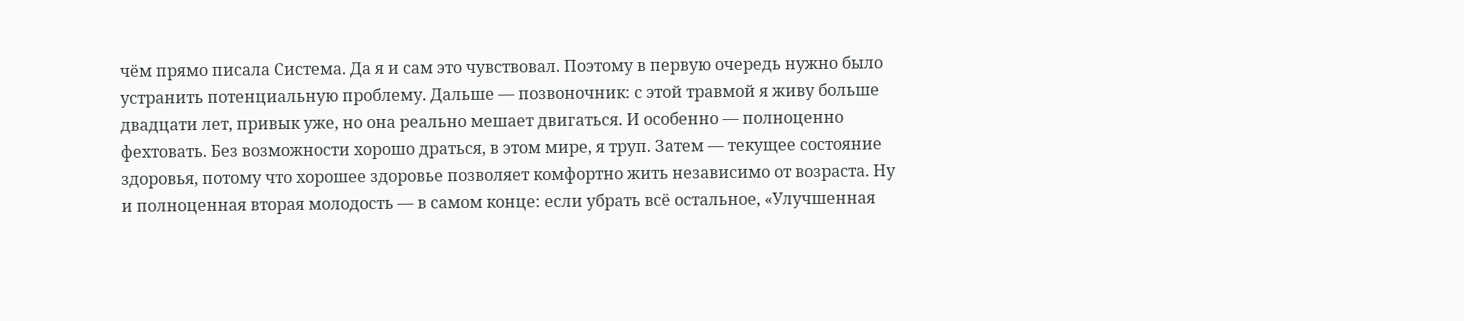чём прямо писала Система. Да я и сам это чувствовал. Поэтому в первую очередь нужно было устранить потенциальную проблему. Дальше — позвоночник: с этой травмой я живу больше двадцати лет, привык уже, но она реально мешает двигаться. И особенно — полноценно фехтовать. Без возможности хорошо драться, в этом мире, я труп. Затем — текущее состояние здоровья, потому что хорошее здоровье позволяет комфортно жить независимо от возраста. Ну и полноценная вторая молодость — в самом конце: если убрать всё остальное, «Улучшенная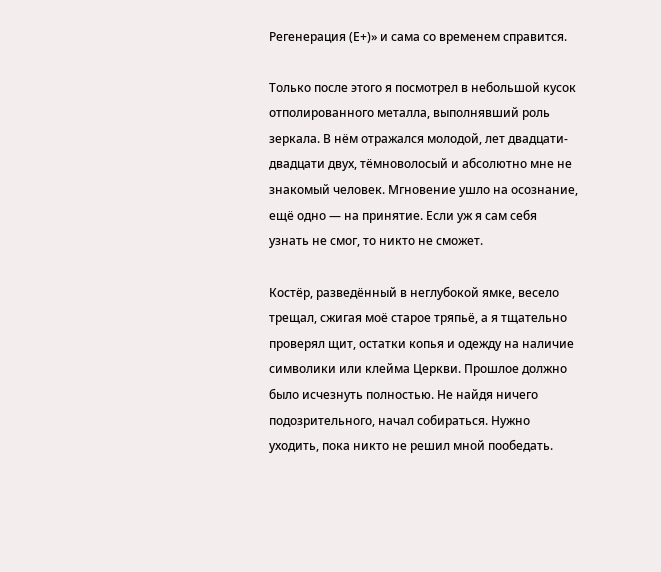Регенерация (Е+)» и сама со временем справится.

Только после этого я посмотрел в небольшой кусок отполированного металла, выполнявший роль зеркала. В нём отражался молодой, лет двадцати-двадцати двух, тёмноволосый и абсолютно мне не знакомый человек. Мгновение ушло на осознание, ещё одно — на принятие. Если уж я сам себя узнать не смог, то никто не сможет.

Костёр, разведённый в неглубокой ямке, весело трещал, сжигая моё старое тряпьё, а я тщательно проверял щит, остатки копья и одежду на наличие символики или клейма Церкви. Прошлое должно было исчезнуть полностью. Не найдя ничего подозрительного, начал собираться. Нужно уходить, пока никто не решил мной пообедать.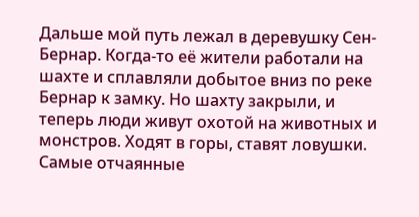Дальше мой путь лежал в деревушку Сен-Бернар. Когда-то её жители работали на шахте и сплавляли добытое вниз по реке Бернар к замку. Но шахту закрыли, и теперь люди живут охотой на животных и монстров. Ходят в горы, ставят ловушки. Самые отчаянные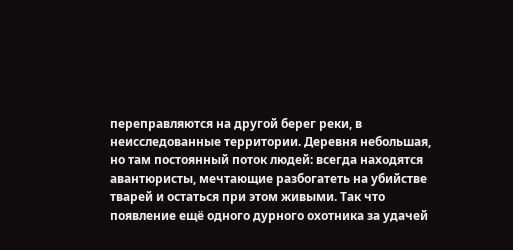переправляются на другой берег реки, в неисследованные территории. Деревня небольшая, но там постоянный поток людей: всегда находятся авантюристы, мечтающие разбогатеть на убийстве тварей и остаться при этом живыми. Так что появление ещё одного дурного охотника за удачей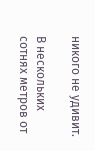никого не удивит.

В нескольких сотнях метров от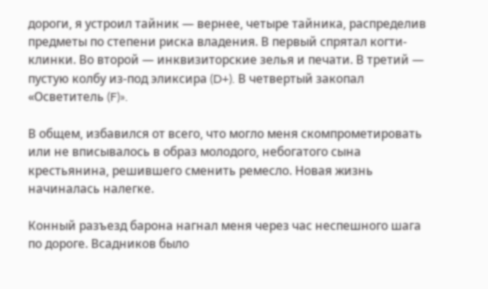дороги, я устроил тайник — вернее, четыре тайника, распределив предметы по степени риска владения. В первый спрятал когти-клинки. Во второй — инквизиторские зелья и печати. В третий — пустую колбу из-под эликсира (D+). В четвертый закопал «Осветитель (F)».

В общем, избавился от всего, что могло меня скомпрометировать или не вписывалось в образ молодого, небогатого сына крестьянина, решившего сменить ремесло. Новая жизнь начиналась налегке.

Конный разъезд барона нагнал меня через час неспешного шага по дороге. Всадников было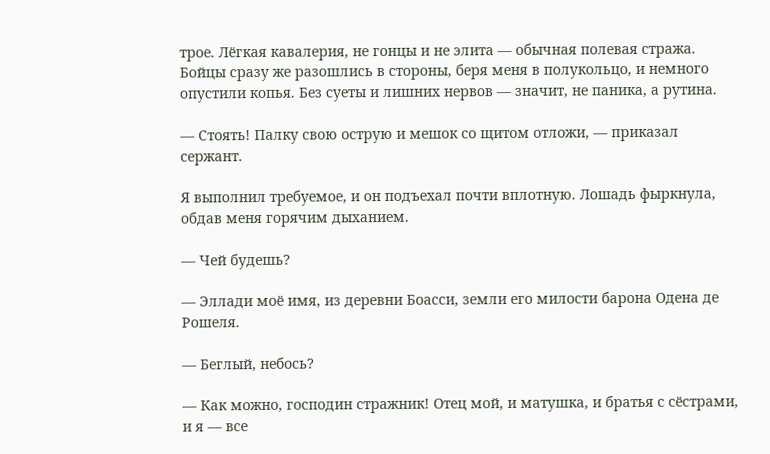трое. Лёгкая кавалерия, не гонцы и не элита — обычная полевая стража. Бойцы сразу же разошлись в стороны, беря меня в полукольцо, и немного опустили копья. Без суеты и лишних нервов — значит, не паника, а рутина.

— Стоять! Палку свою острую и мешок со щитом отложи, — приказал сержант.

Я выполнил требуемое, и он подъехал почти вплотную. Лошадь фыркнула, обдав меня горячим дыханием.

— Чей будешь?

— Эллади моё имя, из деревни Боасси, земли его милости барона Одена де Рошеля.

— Беглый, небось?

— Как можно, господин стражник! Отец мой, и матушка, и братья с сёстрами, и я — все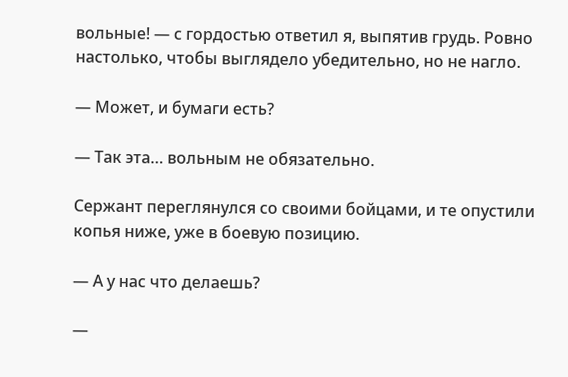вольные! — с гордостью ответил я, выпятив грудь. Ровно настолько, чтобы выглядело убедительно, но не нагло.

— Может, и бумаги есть?

— Так эта… вольным не обязательно.

Сержант переглянулся со своими бойцами, и те опустили копья ниже, уже в боевую позицию.

— А у нас что делаешь?

—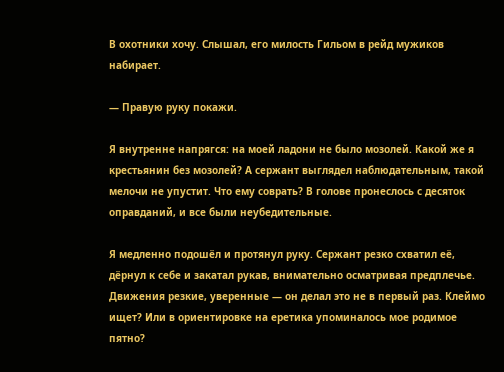В охотники хочу. Слышал, его милость Гильом в рейд мужиков набирает.

— Правую руку покажи.

Я внутренне напрягся: на моей ладони не было мозолей. Какой же я крестьянин без мозолей? А сержант выглядел наблюдательным, такой мелочи не упустит. Что ему соврать? В голове пронеслось с десяток оправданий, и все были неубедительные.

Я медленно подошёл и протянул руку. Сержант резко схватил её, дёрнул к себе и закатал рукав, внимательно осматривая предплечье. Движения резкие, уверенные — он делал это не в первый раз. Клеймо ищет? Или в ориентировке на еретика упоминалось мое родимое пятно?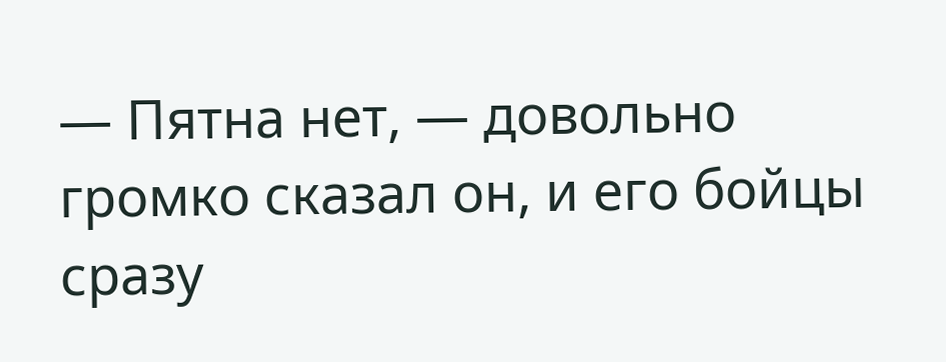— Пятна нет, — довольно громко сказал он, и его бойцы сразу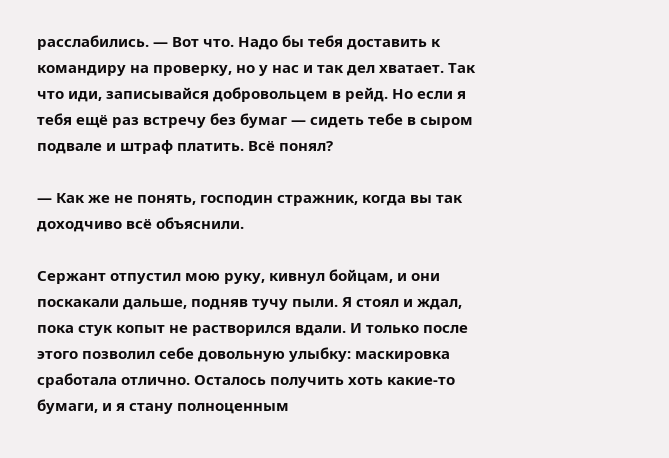расслабились. — Вот что. Надо бы тебя доставить к командиру на проверку, но у нас и так дел хватает. Так что иди, записывайся добровольцем в рейд. Но если я тебя ещё раз встречу без бумаг — сидеть тебе в сыром подвале и штраф платить. Всё понял?

— Как же не понять, господин стражник, когда вы так доходчиво всё объяснили.

Сержант отпустил мою руку, кивнул бойцам, и они поскакали дальше, подняв тучу пыли. Я стоял и ждал, пока стук копыт не растворился вдали. И только после этого позволил себе довольную улыбку: маскировка сработала отлично. Осталось получить хоть какие-то бумаги, и я стану полноценным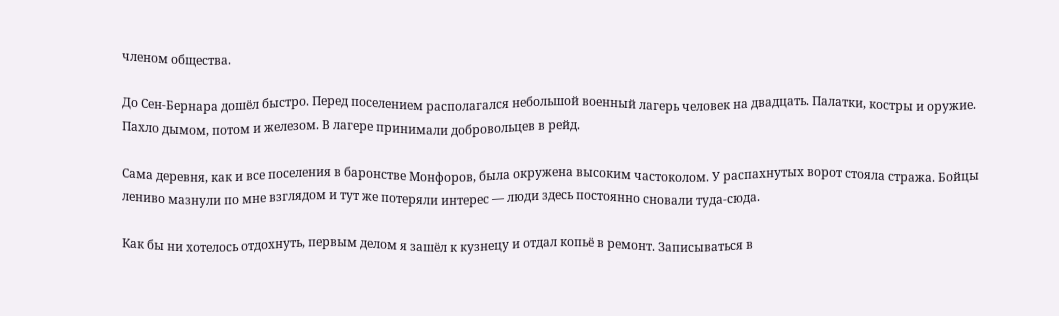членом общества.

До Сен-Бернара дошёл быстро. Перед поселением располагался небольшой военный лагерь человек на двадцать. Палатки, костры и оружие. Пахло дымом, потом и железом. В лагере принимали добровольцев в рейд.

Сама деревня, как и все поселения в баронстве Монфоров, была окружена высоким частоколом. У распахнутых ворот стояла стража. Бойцы лениво мазнули по мне взглядом и тут же потеряли интерес — люди здесь постоянно сновали туда-сюда.

Как бы ни хотелось отдохнуть, первым делом я зашёл к кузнецу и отдал копьё в ремонт. Записываться в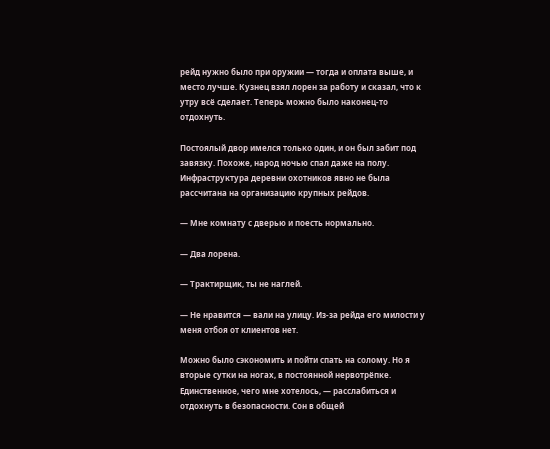рейд нужно было при оружии — тогда и оплата выше, и место лучше. Кузнец взял лорен за работу и сказал, что к утру всё сделает. Теперь можно было наконец-то отдохнуть.

Постоялый двор имелся только один, и он был забит под завязку. Похоже, народ ночью спал даже на полу. Инфраструктура деревни охотников явно не была рассчитана на организацию крупных рейдов.

— Мне комнату с дверью и поесть нормально.

— Два лорена.

— Трактирщик, ты не наглей.

— Не нравится — вали на улицу. Из-за рейда его милости у меня отбоя от клиентов нет.

Можно было сэкономить и пойти спать на солому. Но я вторые сутки на ногах, в постоянной нервотрёпке. Единственное, чего мне хотелось, — расслабиться и отдохнуть в безопасности. Сон в общей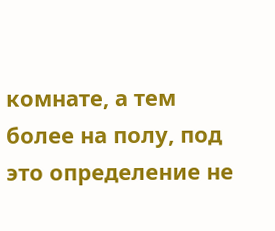комнате, а тем более на полу, под это определение не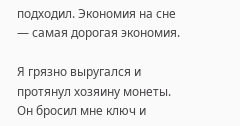подходил. Экономия на сне — самая дорогая экономия.

Я грязно выругался и протянул хозяину монеты. Он бросил мне ключ и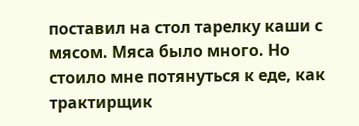поставил на стол тарелку каши с мясом. Мяса было много. Но стоило мне потянуться к еде, как трактирщик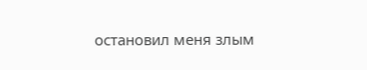остановил меня злым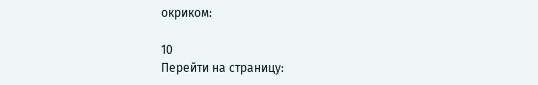окриком:

10
Перейти на страницу: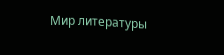Мир литературы